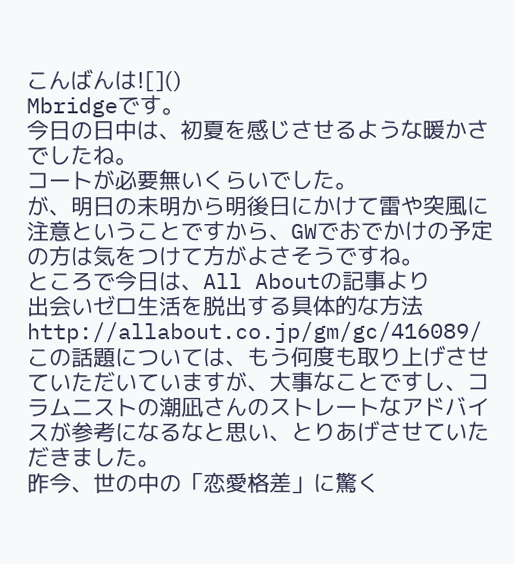こんばんは![]()
Mbridgeです。
今日の日中は、初夏を感じさせるような暖かさでしたね。
コートが必要無いくらいでした。
が、明日の未明から明後日にかけて雷や突風に注意ということですから、GWでおでかけの予定の方は気をつけて方がよさそうですね。
ところで今日は、All Aboutの記事より
出会いゼロ生活を脱出する具体的な方法
http://allabout.co.jp/gm/gc/416089/
この話題については、もう何度も取り上げさせていただいていますが、大事なことですし、コラムニストの潮凪さんのストレートなアドバイスが参考になるなと思い、とりあげさせていただきました。
昨今、世の中の「恋愛格差」に驚く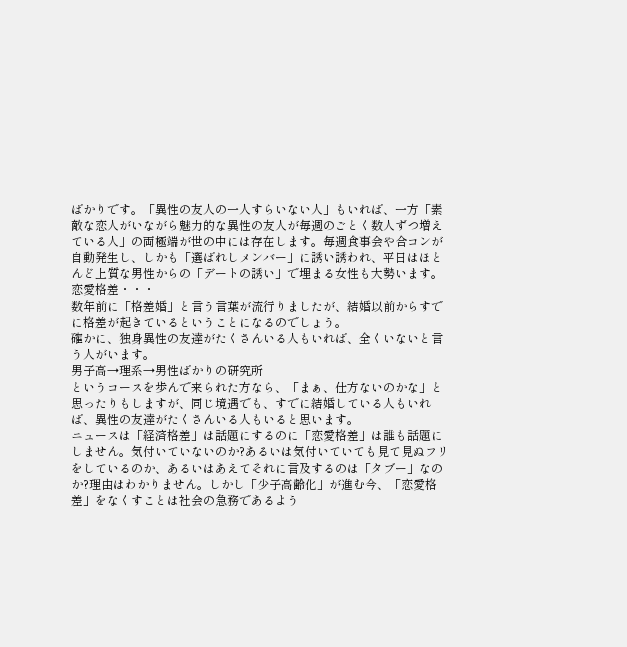ばかりです。「異性の友人の一人すらいない人」もいれば、一方「素敵な恋人がいながら魅力的な異性の友人が毎週のごとく数人ずつ増えている人」の両極端が世の中には存在します。毎週食事会や合コンが自動発生し、しかも「選ばれしメンバー」に誘い誘われ、平日はほとんど上質な男性からの「デートの誘い」で埋まる女性も大勢います。
恋愛格差・・・
数年前に「格差婚」と言う言葉が流行りましたが、結婚以前からすでに格差が起きているということになるのでしょう。
確かに、独身異性の友達がたくさんいる人もいれば、全くいないと言う人がいます。
男子高→理系→男性ばかりの研究所
というコースを歩んで来られた方なら、「まぁ、仕方ないのかな」と思ったりもしますが、同じ境遇でも、すでに結婚している人もいれば、異性の友達がたくさんいる人もいると思います。
ニュースは「経済格差」は話題にするのに「恋愛格差」は誰も話題にしません。気付いていないのか?あるいは気付いていても見て見ぬフリをしているのか、あるいはあえてそれに言及するのは「タブー」なのか?理由はわかりません。しかし「少子高齢化」が進む今、「恋愛格差」をなくすことは社会の急務であるよう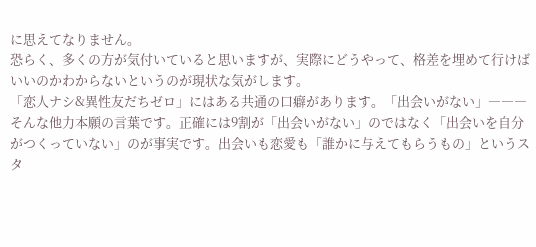に思えてなりません。
恐らく、多くの方が気付いていると思いますが、実際にどうやって、格差を埋めて行けばいいのかわからないというのが現状な気がします。
「恋人ナシ&異性友だちゼロ」にはある共通の口癖があります。「出会いがない」―――そんな他力本願の言葉です。正確には9割が「出会いがない」のではなく「出会いを自分がつくっていない」のが事実です。出会いも恋愛も「誰かに与えてもらうもの」というスタ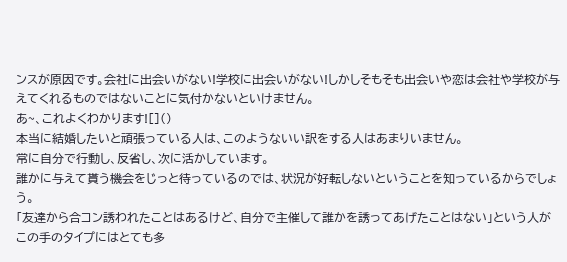ンスが原因です。会社に出会いがない!学校に出会いがない!しかしそもそも出会いや恋は会社や学校が与えてくれるものではないことに気付かないといけません。
あ~、これよくわかります![]()
本当に結婚したいと頑張っている人は、このようないい訳をする人はあまりいません。
常に自分で行動し、反省し、次に活かしています。
誰かに与えて貰う機会をじっと待っているのでは、状況が好転しないということを知っているからでしょう。
「友達から合コン誘われたことはあるけど、自分で主催して誰かを誘ってあげたことはない」という人がこの手のタイプにはとても多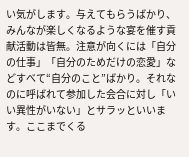い気がします。与えてもらうばかり、みんなが楽しくなるような宴を催す貢献活動は皆無。注意が向くには「自分の仕事」「自分のためだけの恋愛」などすべて“自分のこと”ばかり。それなのに呼ばれて参加した会合に対し「いい異性がいない」とサラッといいます。ここまでくる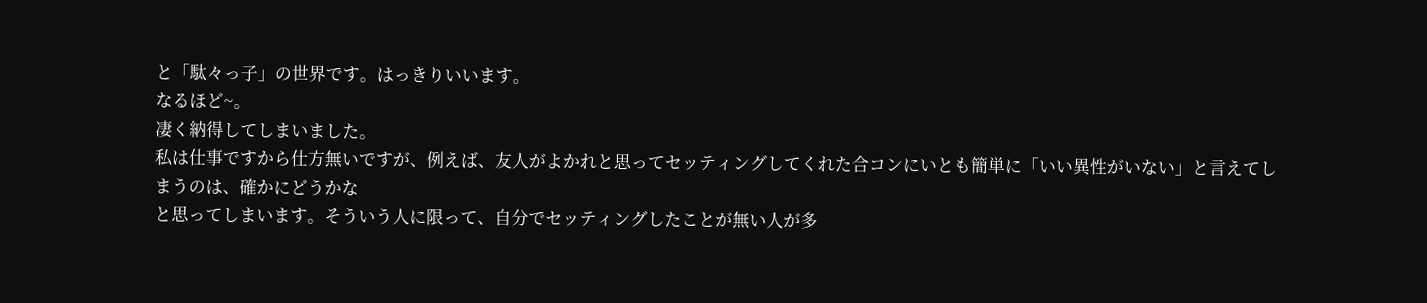と「駄々っ子」の世界です。はっきりいいます。
なるほど~。
凄く納得してしまいました。
私は仕事ですから仕方無いですが、例えば、友人がよかれと思ってセッティングしてくれた合コンにいとも簡単に「いい異性がいない」と言えてしまうのは、確かにどうかな
と思ってしまいます。そういう人に限って、自分でセッティングしたことが無い人が多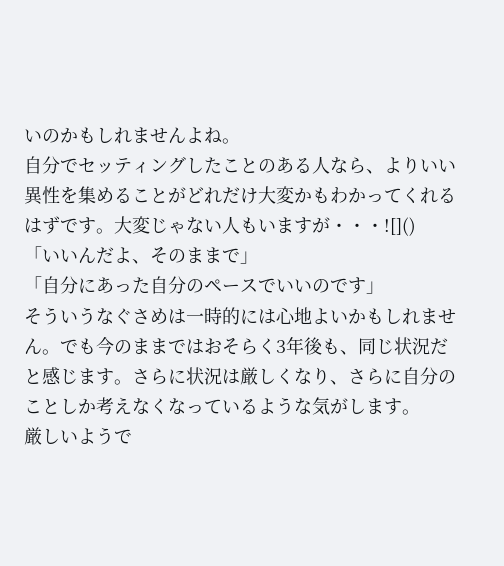いのかもしれませんよね。
自分でセッティングしたことのある人なら、よりいい異性を集めることがどれだけ大変かもわかってくれるはずです。大変じゃない人もいますが・・・![]()
「いいんだよ、そのままで」
「自分にあった自分のペースでいいのです」
そういうなぐさめは一時的には心地よいかもしれません。でも今のままではおそらく3年後も、同じ状況だと感じます。さらに状況は厳しくなり、さらに自分のことしか考えなくなっているような気がします。
厳しいようで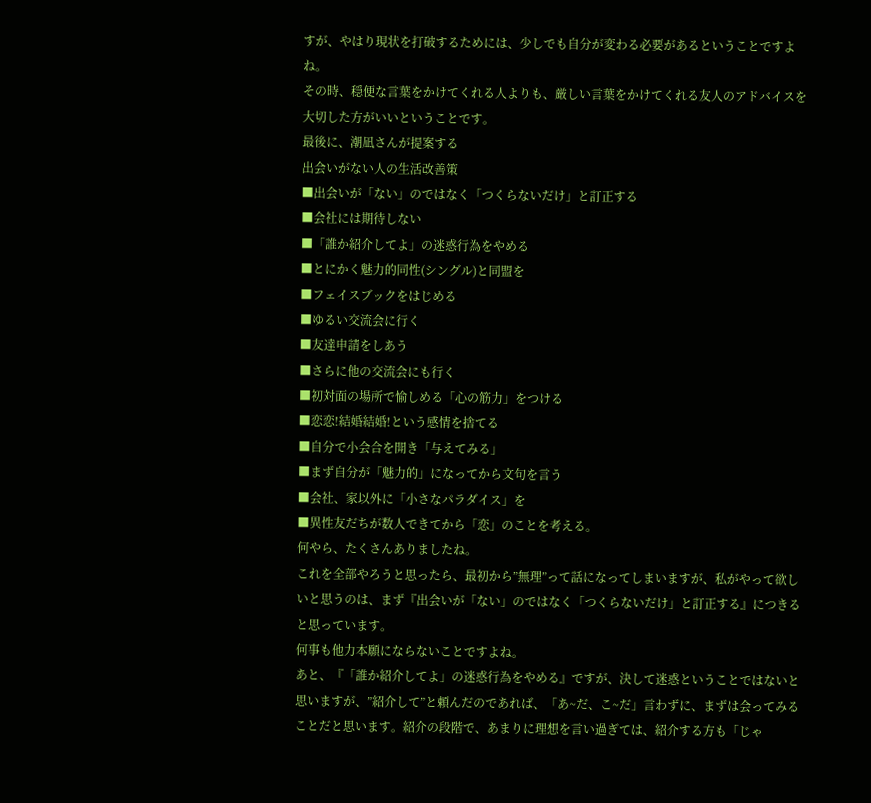すが、やはり現状を打破するためには、少しでも自分が変わる必要があるということですよね。
その時、穏便な言葉をかけてくれる人よりも、厳しい言葉をかけてくれる友人のアドバイスを大切した方がいいということです。
最後に、潮凪さんが提案する
出会いがない人の生活改善策
■出会いが「ない」のではなく「つくらないだけ」と訂正する
■会社には期待しない
■「誰か紹介してよ」の迷惑行為をやめる
■とにかく魅力的同性(シングル)と同盟を
■フェイスブックをはじめる
■ゆるい交流会に行く
■友達申請をしあう
■さらに他の交流会にも行く
■初対面の場所で愉しめる「心の筋力」をつける
■恋恋!結婚結婚!という感情を捨てる
■自分で小会合を開き「与えてみる」
■まず自分が「魅力的」になってから文句を言う
■会社、家以外に「小さなパラダイス」を
■異性友だちが数人できてから「恋」のことを考える。
何やら、たくさんありましたね。
これを全部やろうと思ったら、最初から”無理”って話になってしまいますが、私がやって欲しいと思うのは、まず『出会いが「ない」のではなく「つくらないだけ」と訂正する』につきると思っています。
何事も他力本願にならないことですよね。
あと、『「誰か紹介してよ」の迷惑行為をやめる』ですが、決して迷惑ということではないと思いますが、”紹介して”と頼んだのであれば、「あ~だ、こ~だ」言わずに、まずは会ってみることだと思います。紹介の段階で、あまりに理想を言い過ぎては、紹介する方も「じゃ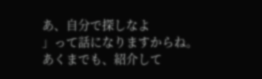あ、自分で探しなよ
」って話になりますからね。
あくまでも、紹介して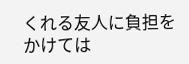くれる友人に負担をかけては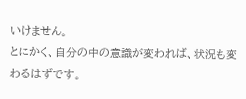いけません。
とにかく、自分の中の意識が変われば、状況も変わるはずです。